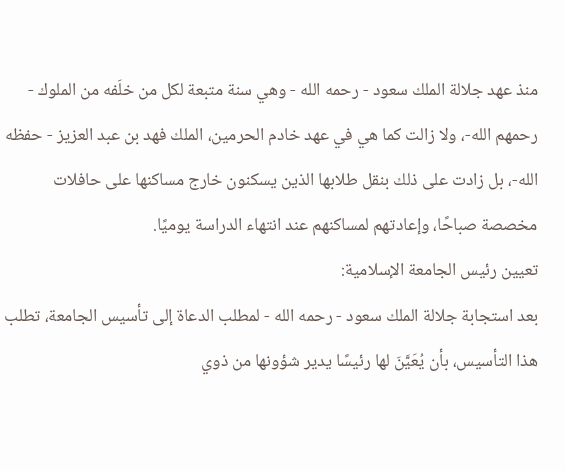منذ عهد جلالة الملك سعود - رحمه الله - وهي سنة متبعة لكل من خلَفه من الملوك - رحمهم الله-، ولا زالت كما هي في عهد خادم الحرمين، الملك فهد بن عبد العزيز - حفظه الله-، بل زادت على ذلك بنقل طلابها الذين يسكنون خارج مساكنها على حافلات مخصصة صباحًا، وإعادتهم لمساكنهم عند انتهاء الدراسة يوميًا.
تعيين رئيس الجامعة الإسلامية:
بعد استجابة جلالة الملك سعود - رحمه الله - لمطلب الدعاة إلى تأسيس الجامعة، تطلب هذا التأسيس، بأن يُعَيَّنَ لها رئيسًا يدير شؤونها من ذوي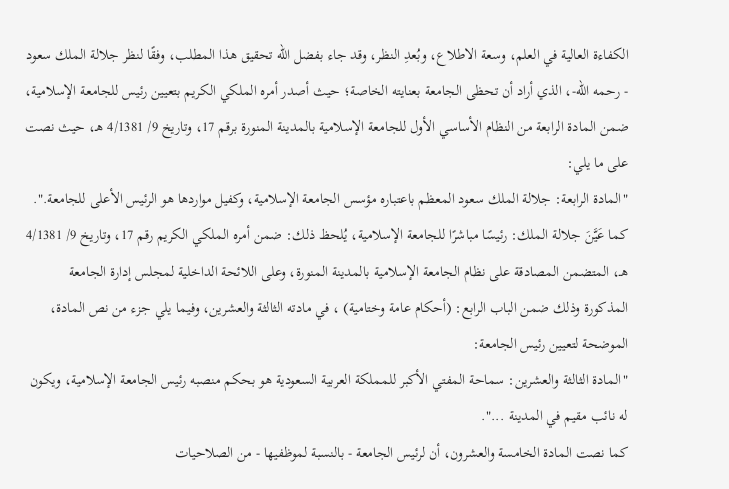الكفاءة العالية في العلم، وسعة الاطلاع، وبُعدِ النظر، وقد جاء بفضل الله تحقيق هذا المطلب، وفقًا لنظر جلالة الملك سعود - رحمه الله-، الذي أراد أن تحظى الجامعة بعنايته الخاصة؛ حيث أصدر أمره الملكي الكريم بتعيين رئيس للجامعة الإسلامية، ضمن المادة الرابعة من النظام الأساسي الأول للجامعة الإسلامية بالمدينة المنورة برقم 17، وتاريخ 9/ 4/1381 هـ، حيث نصت على ما يلي:
"المادة الرابعة: جلالة الملك سعود المعظم باعتباره مؤسس الجامعة الإسلامية، وكفيل مواردها هو الرئيس الأعلى للجامعة.".
كما عَيَّنَ جلالة الملك: رئيسًا مباشرًا للجامعة الإسلامية، يُلحظ ذلك: ضمن أمره الملكي الكريم رقم 17، وتاريخ 9/ 4/1381 هـ، المتضمن المصادقة على نظام الجامعة الإسلامية بالمدينة المنورة، وعلى اللائحة الداخلية لمجلس إدارة الجامعة المذكورة وذلك ضمن الباب الرابع: (أحكام عامة وختامية) ، في مادته الثالثة والعشرين، وفيما يلي جزء من نص المادة، الموضحة لتعيين رئيس الجامعة:
"المادة الثالثة والعشرين: سماحة المفتي الأكبر للمملكة العربية السعودية هو بحكم منصبه رئيس الجامعة الإسلامية، ويكون له نائب مقيم في المدينة ...".
كما نصت المادة الخامسة والعشرون، أن لرئيس الجامعة - بالنسبة لموظفيها - من الصلاحيات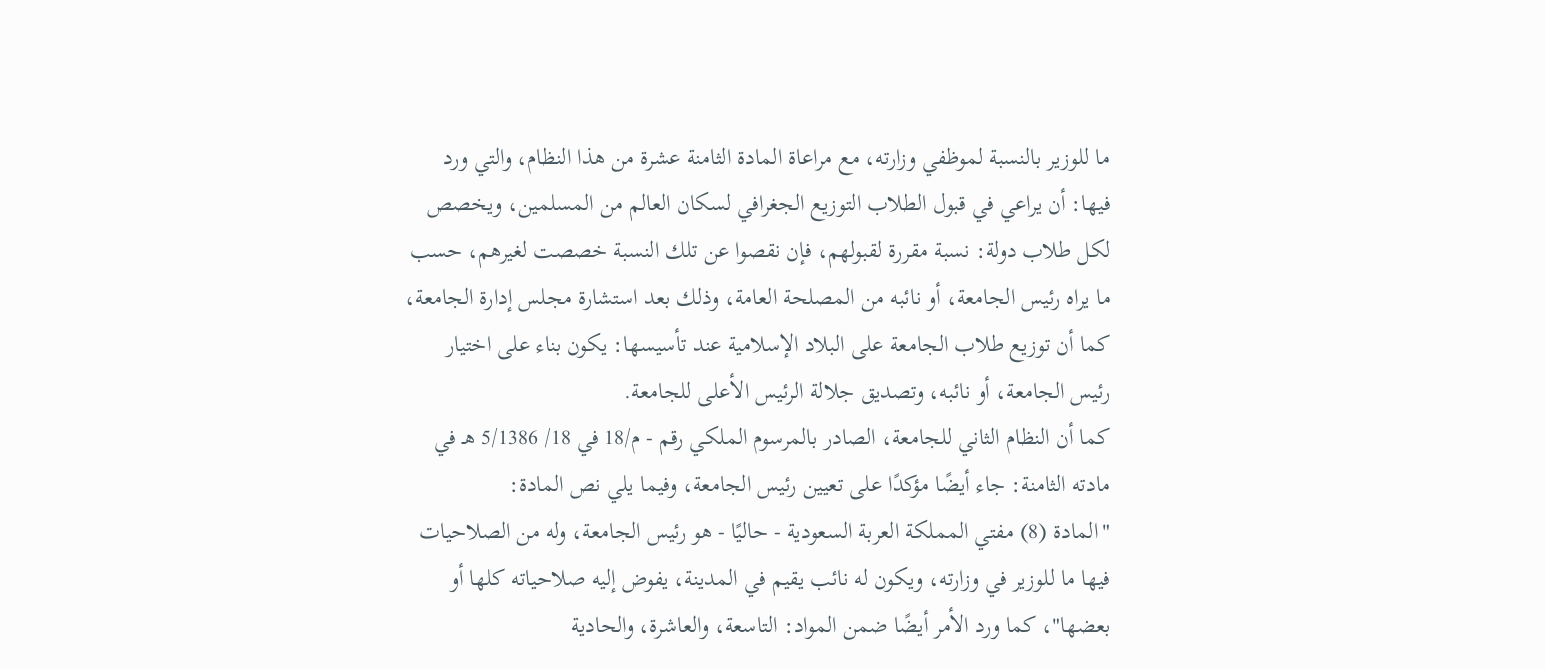ما للوزير بالنسبة لموظفي وزارته، مع مراعاة المادة الثامنة عشرة من هذا النظام، والتي ورد فيها: أن يراعي في قبول الطلاب التوزيع الجغرافي لسكان العالم من المسلمين، ويخصص لكل طلاب دولة: نسبة مقررة لقبولهم، فإن نقصوا عن تلك النسبة خصصت لغيرهم، حسب ما يراه رئيس الجامعة، أو نائبه من المصلحة العامة، وذلك بعد استشارة مجلس إدارة الجامعة، كما أن توزيع طلاب الجامعة على البلاد الإسلامية عند تأسيسها: يكون بناء على اختيار رئيس الجامعة، أو نائبه، وتصديق جلالة الرئيس الأعلى للجامعة.
كما أن النظام الثاني للجامعة، الصادر بالمرسوم الملكي رقم - م/18 في 18/ 5/1386 هـ في مادته الثامنة: جاء أيضًا مؤكدًا على تعيين رئيس الجامعة، وفيما يلي نص المادة:
"المادة (8) مفتي المملكة العربة السعودية - حاليًا - هو رئيس الجامعة، وله من الصلاحيات فيها ما للوزير في وزارته، ويكون له نائب يقيم في المدينة، يفوض إليه صلاحياته كلها أو بعضها"، كما ورد الأمر أيضًا ضمن المواد: التاسعة، والعاشرة، والحادية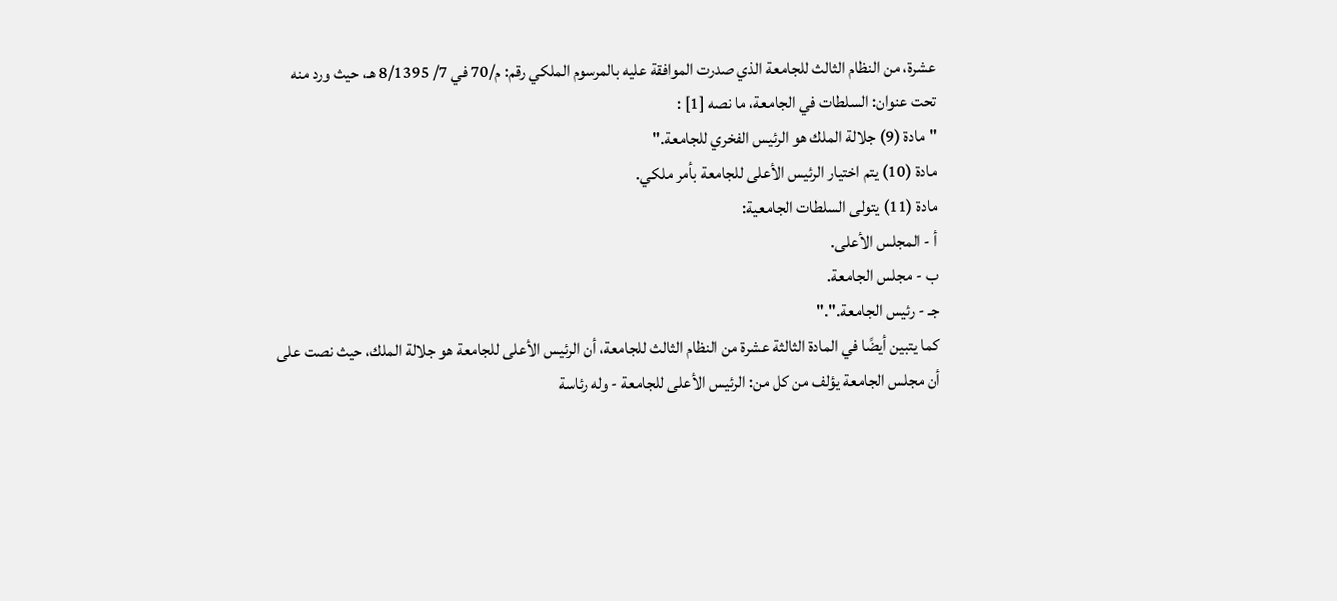عشرة، من النظام الثالث للجامعة الذي صدرت الموافقة عليه بالمرسوم الملكي رقم: م/70 في 7/ 8/1395 هـ، حيث ورد منه تحت عنوان: السلطات في الجامعة، ما نصه [1] :
"مادة (9) جلالة الملك هو الرئيس الفخري للجامعة."
مادة (10) يتم اختيار الرئيس الأعلى للجامعة بأمر ملكي.
مادة (11) يتولى السلطات الجامعية:
أ - المجلس الأعلى.
ب - مجلس الجامعة.
جـ - رئيس الجامعة."."
كما يتبين أيضًا في المادة الثالثة عشرة من النظام الثالث للجامعة، أن الرئيس الأعلى للجامعة هو جلالة الملك، حيث نصت على أن مجلس الجامعة يؤلف من كل من: الرئيس الأعلى للجامعة - وله رئاسة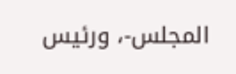المجلس-، ورئيس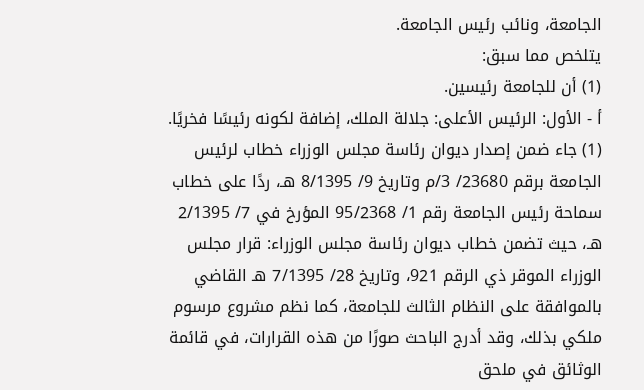الجامعة، ونائب رئيس الجامعة.
يتلخص مما سبق:
(1) أن للجامعة رئيسين.
أ - الأول: الرئيس الأعلى: جلالة الملك، إضافة لكونه رئيسًا فخريًا.
(1) جاء ضمن إصدار ديوان رئاسة مجلس الوزراء خطاب لرئيس الجامعة برقم 23680/ 3/م وتاريخ 9/ 8/1395 هـ، ردًا على خطاب سماحة رئيس الجامعة رقم 1/ 95/2368 المؤرخ في 7/ 2/1395 هـ، حيث تضمن خطاب ديوان رئاسة مجلس الوزراء: قرار مجلس الوزراء الموقر ذي الرقم 921، وتاريخ 28/ 7/1395 هـ القاضي بالموافقة على النظام الثالث للجامعة، كما نظم مشروع مرسوم ملكي بذلك، وقد أدرج الباحث صورًا من هذه القرارات، في قائمة الوثائق في ملحق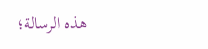هذه الرسالة؛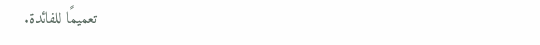تعميمًا للفائدة.